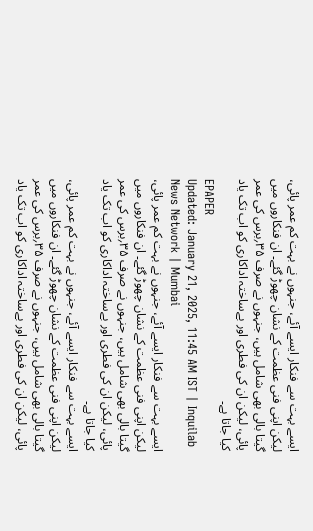ایسے بہت سے فنکار ایسے آئے، جنہوں نے بہت کم عمر پائی، لیکن اپنی فنی عظمت کے نشان چھوڑ گئے۔ ان فنکاروں میں گیتا بالی بھی شامل ہیں، جنہوں نے صرف ۳۵؍برس کی عمر پائی، لیکن ان کی فطری اور بےساختہ اداکاری کو اب تک یاد کیا جاتا ہے۔
EPAPER
Updated: January 21, 2025, 11:45 AM IST | Inquilab News Network | Mumbai
ایسے بہت سے فنکار ایسے آئے، جنہوں نے بہت کم عمر پائی، لیکن اپنی فنی عظمت کے نشان چھوڑ گئے۔ ان فنکاروں میں گیتا بالی بھی شامل ہیں، جنہوں نے صرف ۳۵؍برس کی عمر پائی، لیکن ان کی فطری اور بےساختہ اداکاری کو اب تک یاد کیا جاتا ہے۔
ایسے بہت سے فنکار ایسے آئے، جنہوں نے بہت کم عمر پائی، لیکن اپنی فنی عظمت کے نشان چھوڑ گئے۔ ان فنکاروں میں گیتا بالی بھی شامل ہیں، جنہوں نے صرف ۳۵؍برس کی عمر پائی، لیکن ان کی فطری اور بےساختہ اداکاری کو اب تک یاد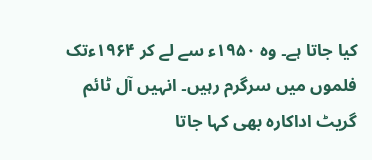کیا جاتا ہے۔ وہ ۱۹۵۰ء سے لے کر ۱۹۶۴ءتک فلموں میں سرگرم رہیں۔ انہیں آل ٹائم گریٹ اداکارہ بھی کہا جاتا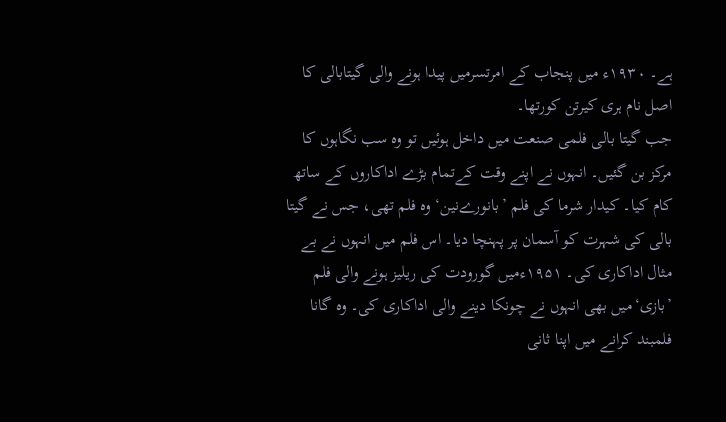ہے۔ ۱۹۳۰ء میں پنجاب کے امرتسرمیں پیدا ہونے والی گیتابالی کا اصل نام ہری کیرتن کورتھا۔
جب گیتا بالی فلمی صنعت میں داخل ہوئیں تو وہ سب نگاہوں کا مرکز بن گئیں۔ انہوں نے اپنے وقت کےتمام بڑے اداکاروں کے ساتھ کام کیا۔ کیدار شرما کی فلم ’بانورےنین‘ وہ فلم تھی، جس نے گیتا بالی کی شہرت کو آسمان پر پہنچا دیا۔ اس فلم میں انہوں نے بے مثال اداکاری کی۔ ۱۹۵۱ءمیں گورودت کی ریلیز ہونے والی فلم ’بازی‘میں بھی انہوں نے چونکا دینے والی اداکاری کی۔ وہ گانا فلمبند کرانے میں اپنا ثانی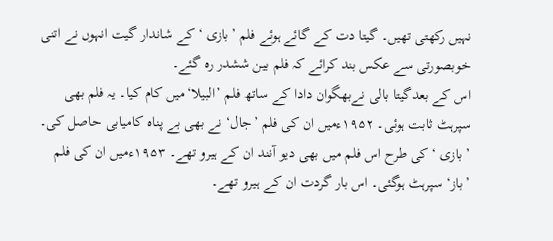نہیں رکھتی تھیں۔ گیتا دت کے گائے ہوئے فلم ’بازی ‘ کے شاندار گیت انہوں نے اتنی خوبصورتی سے عکس بند کرائے کہ فلم بین ششدر رہ گئے۔
اس کے بعدگیتا بالی نےبھگوان دادا کے ساتھ فلم ’البیلا‘میں کام کیا۔ یہ فلم بھی سپرہٹ ثابت ہوئی۔ ۱۹۵۲ءمیں ان کی فلم ’جال‘ نے بھی بے پناہ کامیابی حاصل کی۔ ’بازی ‘ کی طرح اس فلم میں بھی دیو آنند ان کے ہیرو تھے۔ ۱۹۵۳ءمیں ان کی فلم ’باز‘ سپرہٹ ہوگئی۔ اس بار گردت ان کے ہیرو تھے۔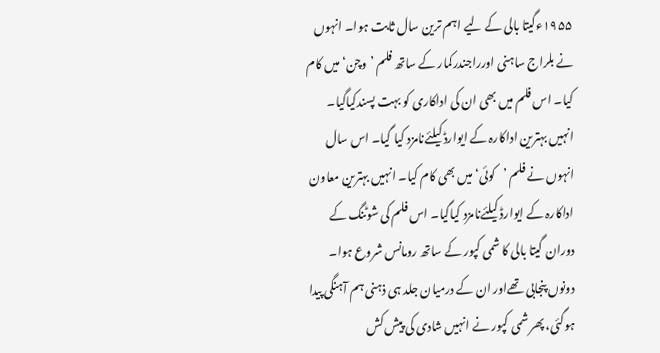۱۹۵۵ءگیتا بالی کے لیے اہم ترین سال ثابت ہوا۔ انہوں نے بلراج ساہنی اورراجندرکمار کے ساتھ فلم ’وچن‘ میں کام کیا۔ اس فلم میں بھی ان کی اداکاری کو بہت پسندکیاگیا۔ انہیں بہترین اداکارہ کے ایوارڈ کیلئےنامزد کیا گیا۔ اس سال انہوں نے فلم ’کوئی‘ میں بھی کام کیا۔ انہیں بہترین معاون اداکارہ کے ایوارڈ کیلئےنامزد کیاگیا۔ اس فلم کی شوٹنگ کے دوران گیتا بالی کا شمی کپور کے ساتھ رومانس شروع ہوا۔ دونوں پنجابی تھےاور ان کے درمیان جلد ہی ذہنی ہم آہنگی پیدا ہوگئی، پھر شمی کپور نے انہیں شادی کی پیش کش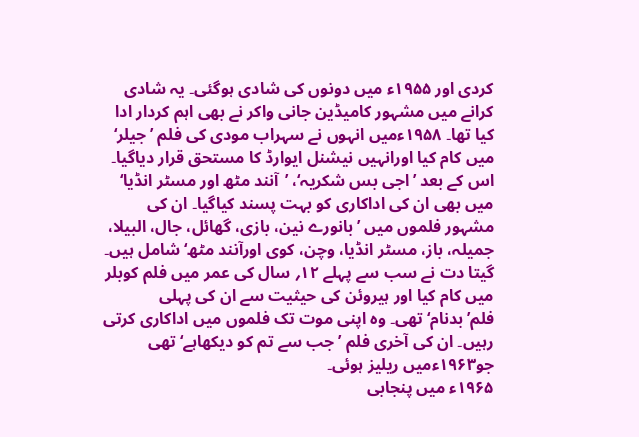کردی اور ۱۹۵۵ء میں دونوں کی شادی ہوگئی۔ یہ شادی کرانے میں مشہور کامیڈین جانی واکر نے بھی اہم کردار ادا کیا تھا۔ ۱۹۵۸ءمیں انہوں نے سہراب مودی کی فلم ’جیلر‘ میں کام کیا اورانہیں نیشنل ایوارڈ کا مستحق قرار دیاگیا۔ اس کے بعد ’اجی بس شکریہ‘، ’آنند مٹھ اور مسٹر انڈیا‘ میں بھی ان کی اداکاری کو بہت پسند کیاگیا۔ ان کی مشہور فلموں میں ’بانورے نین، بازی، گھائل، جال، البیلا، جمیلہ، باز، مسٹر انڈیا، وچن، کوی اورآنند مٹھ‘ شامل ہیں۔ گیتا دت نے سب سے پہلے ۱۲؍ سال کی عمر میں فلم کوبلر میں کام کیا اور ہیروئن کی حیثیت سے ان کی پہلی فلم’بدنام‘ تھی۔ وہ اپنی موت تک فلموں میں اداکاری کرتی رہیں۔ ان کی آخری فلم ’جب سے تم کو دیکھاہے‘ تھی جو۱۹۶۳ءمیں ریلیز ہوئی۔
۱۹۶۵ء میں پنجابی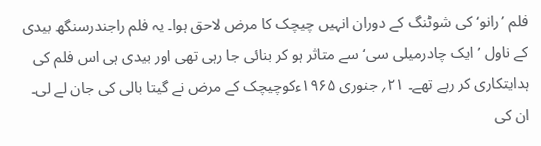فلم ’رانو‘ کی شوٹنگ کے دوران انہیں چیچک کا مرض لاحق ہوا۔ یہ فلم راجندرسنگھ بیدی کے ناول ’ایک چادرمیلی سی‘ سے متاثر ہو کر بنائی جا رہی تھی اور بیدی ہی اس فلم کی ہدایتکاری کر رہے تھے۔ ۲۱؍ جنوری ۱۹۶۵ءکوچیچک کے مرض نے گیتا بالی کی جان لے لی۔ ان کی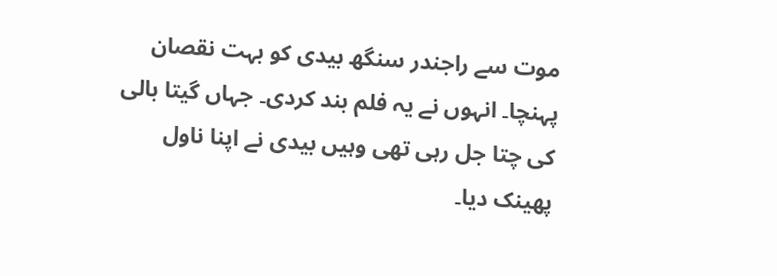موت سے راجندر سنگھ بیدی کو بہت نقصان پہنچا۔ انہوں نے یہ فلم بند کردی۔ جہاں گیتا بالی کی چتا جل رہی تھی وہیں بیدی نے اپنا ناول پھینک دیا۔